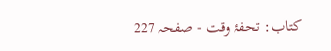کتاب: تحفۂ وقت - صفحہ 227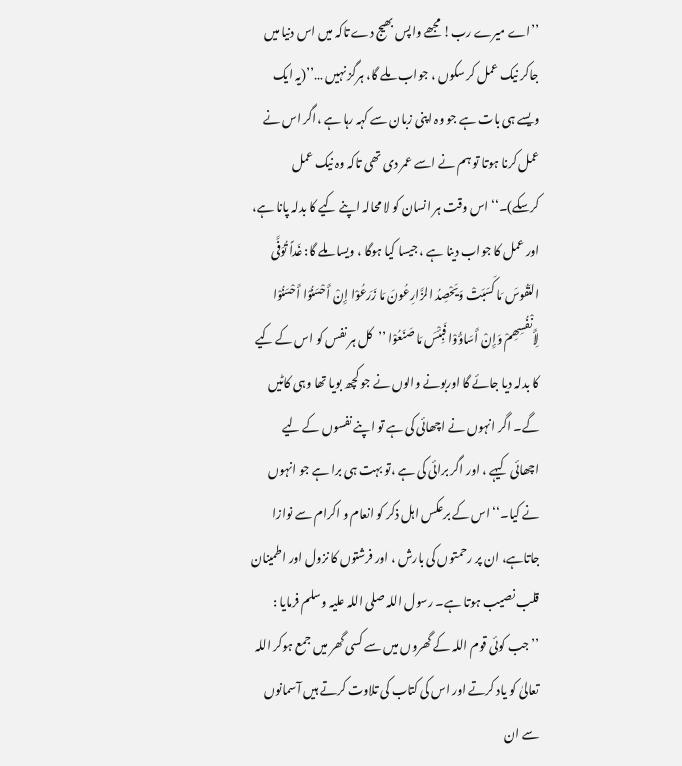’’اے میرے رب! مجھے واپس بھیج دے تاکہ میں اس دنیا میں جاکر نیک عمل کر سکوں ، جواب ملے گا، ہرگز نہیں …’’(یہ ایک ویسے ہی بات ہے جو وہ اپنی زبان سے کہہ رہا ہے ،اگر اس نے عمل کرنا ہوتا تو ہم نے اسے عمر دی تھی تاکہ وہ نیک عمل کرسکے)۔‘‘ اس وقت ہر انسان کو لا محالہ اپنے کیے کا بدلہ پانا ہے، اور عمل کا جواب دینا ہے ، جیسا کیا ہوگا ، ویسا ملے گا: غَداً تُوَفَّی النَفُوسَ مَا کَسَبَتْ وَیَحْصِدُ الزَّارِعُونَ مَا زَرَعُوْا إِنْ أَحْسَنُوْا أَحْسَنُوْا لِأَنْفُسِھِمْ وَإِنْ أَسَاؤُوْا فَبِئْسَ مَا صَنَعُوْا ’’کل ہر نفس کو اس کے کیے کا بدلہ دیا جائے گا اوربونے والوں نے جو کچھ بویا تھا وہی کاٹیں گے۔ اگر انہوں نے اچھائی کی ہے تو اپنے نفسوں کے لیے اچھائی کیہے ، اور اگر برائی کی ہے ،تو بہت ہی برا ہے جو انہوں نے کیا۔‘‘ اس کے برعکس اہل ذکر کو انعام و اکرام سے نوازا جاتاہے، ان پر رحمتوں کی بارش ، اور فرشتوں کا نزول اور اطمینان قلب نصیب ہوتا ہے۔ رسول اللہ صلی اللہ علیہ وسلم فرمایا : ’’جب کوئی قوم اللہ کے گھروں میں سے کسی گھر میں جمع ہوکر اللہ تعالیٰ کو یاد کرتے اور اس کی کتاب کی تلاوت کرتے ہیں آسمانوں سے ان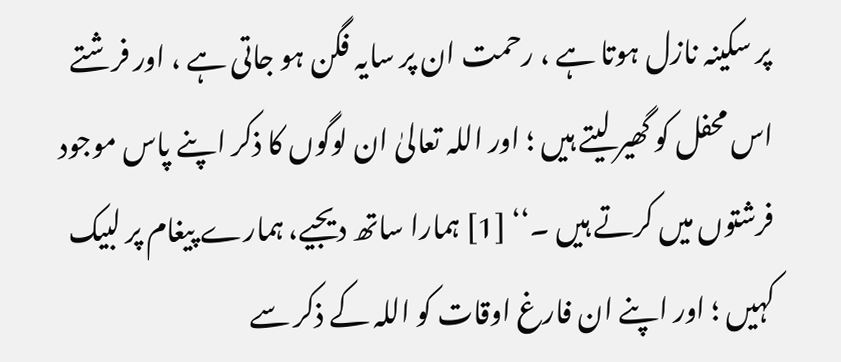پر سکینہ نازل ہوتا ہے ، رحمت ان پر سایہ فگن ہو جاتی ہے ، اور فرشتے اس محفل کو گھیر لیتے ہیں ؛ اور اللہ تعالیٰ ان لوگوں کا ذکر اپنے پاس موجود فرشتوں میں کرتے ہیں ۔‘‘ [1] ہمارا ساتھ دیجیے، ہمارے پیغام پر لبیک کہیں ؛ اور اپنے ان فارغ اوقات کو اللہ کے ذکر سے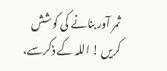ثمر آور بنانے کی کوشش کریں ! اللہ کے ذکرسے،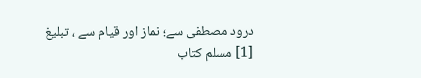درود مصطفی سے؛ نماز اور قیام سے ، تبلیغ
[1] مسلم کتاب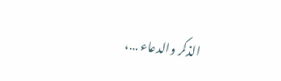الذکر والدعاء …،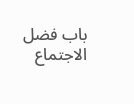باب فضل الاجتماع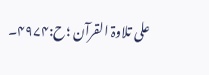علی تلاوۃ القرآن ؛ح:۴۹۷۴۔